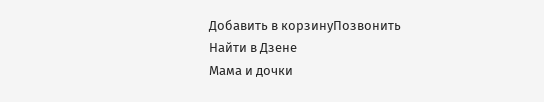Добавить в корзинуПозвонить
Найти в Дзене
Мама и дочки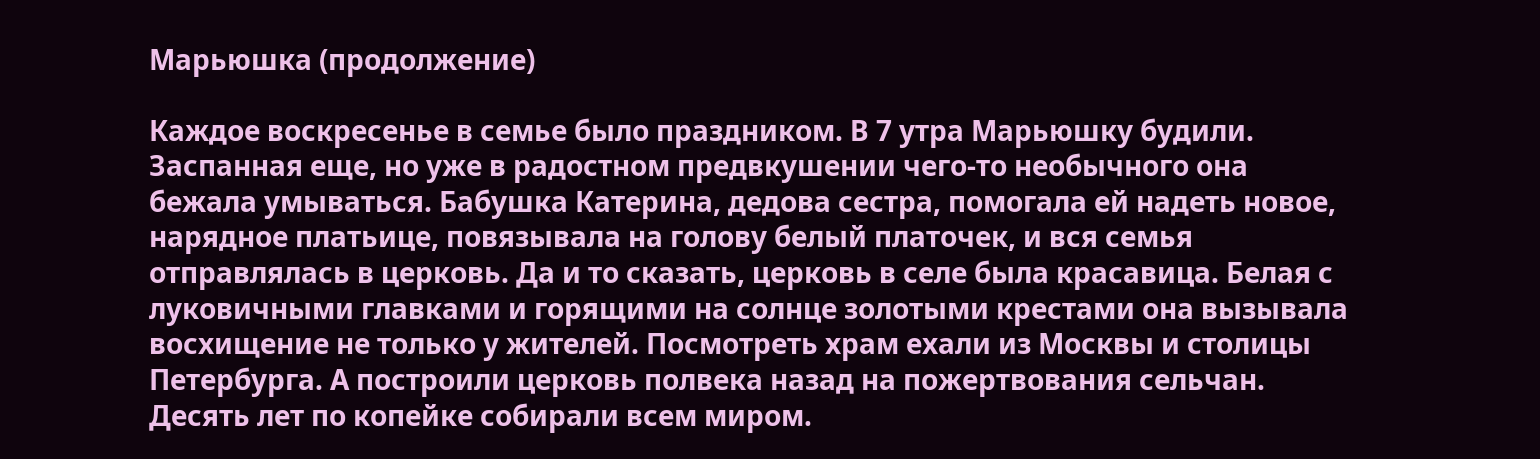Марьюшка (продолжение)

Каждое воскресенье в семье было праздником. В 7 утра Марьюшку будили. Заспанная еще, но уже в радостном предвкушении чего-то необычного она бежала умываться. Бабушка Катерина, дедова сестра, помогала ей надеть новое, нарядное платьице, повязывала на голову белый платочек, и вся семья отправлялась в церковь. Да и то сказать, церковь в селе была красавица. Белая с луковичными главками и горящими на солнце золотыми крестами она вызывала восхищение не только у жителей. Посмотреть храм ехали из Москвы и столицы Петербурга. А построили церковь полвека назад на пожертвования сельчан. Десять лет по копейке собирали всем миром.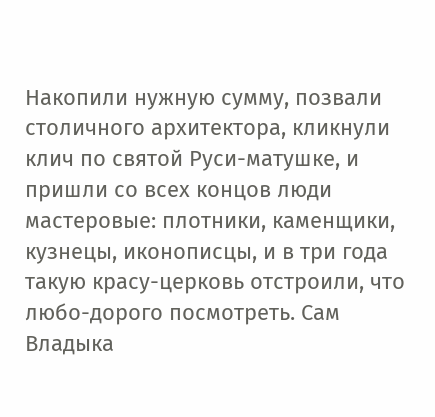Накопили нужную сумму, позвали столичного архитектора, кликнули клич по святой Руси-матушке, и пришли со всех концов люди мастеровые: плотники, каменщики, кузнецы, иконописцы, и в три года такую красу-церковь отстроили, что любо-дорого посмотреть. Сам Владыка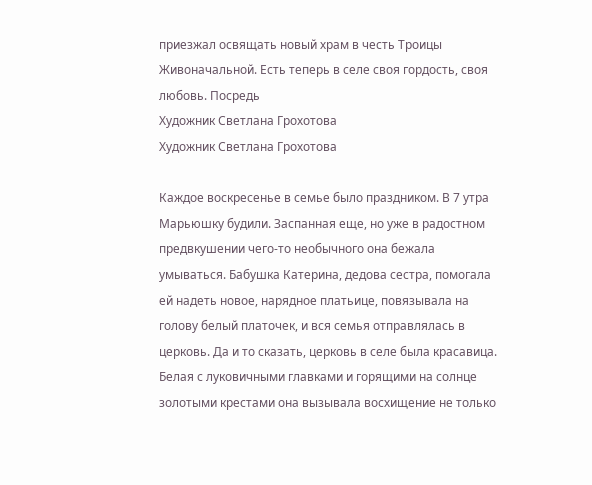приезжал освящать новый храм в честь Троицы Живоначальной. Есть теперь в селе своя гордость, своя любовь. Посредь
Художник Светлана Грохотова
Художник Светлана Грохотова

Каждое воскресенье в семье было праздником. В 7 утра Марьюшку будили. Заспанная еще, но уже в радостном предвкушении чего-то необычного она бежала умываться. Бабушка Катерина, дедова сестра, помогала ей надеть новое, нарядное платьице, повязывала на голову белый платочек, и вся семья отправлялась в церковь. Да и то сказать, церковь в селе была красавица. Белая с луковичными главками и горящими на солнце золотыми крестами она вызывала восхищение не только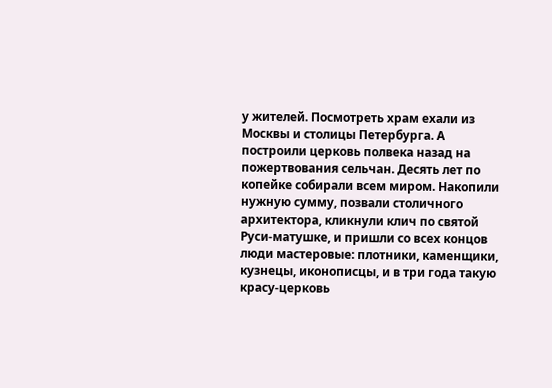у жителей. Посмотреть храм ехали из Москвы и столицы Петербурга. А построили церковь полвека назад на пожертвования сельчан. Десять лет по копейке собирали всем миром. Накопили нужную сумму, позвали столичного архитектора, кликнули клич по святой Руси-матушке, и пришли со всех концов люди мастеровые: плотники, каменщики, кузнецы, иконописцы, и в три года такую красу-церковь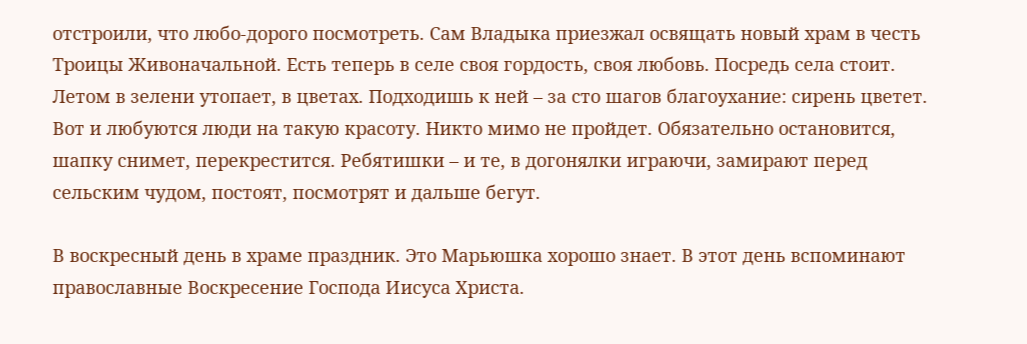отстроили, что любо-дорого посмотреть. Сам Владыка приезжал освящать новый храм в честь Троицы Живоначальной. Есть теперь в селе своя гордость, своя любовь. Посредь села стоит. Летом в зелени утопает, в цветах. Подходишь к ней – за сто шагов благоухание: сирень цветет. Вот и любуются люди на такую красоту. Никто мимо не пройдет. Обязательно остановится, шапку снимет, перекрестится. Ребятишки – и те, в догонялки играючи, замирают перед сельским чудом, постоят, посмотрят и дальше бегут.

В воскресный день в храме праздник. Это Марьюшка хорошо знает. В этот день вспоминают православные Воскресение Господа Иисуса Христа.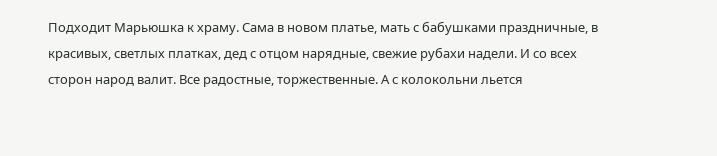Подходит Марьюшка к храму. Сама в новом платье, мать с бабушками праздничные, в красивых, светлых платках, дед с отцом нарядные, свежие рубахи надели. И со всех сторон народ валит. Все радостные, торжественные. А с колокольни льется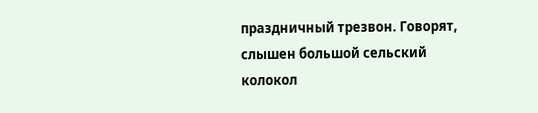праздничный трезвон. Говорят, слышен большой сельский колокол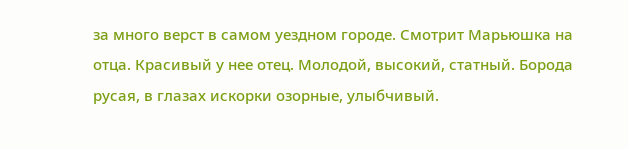за много верст в самом уездном городе. Смотрит Марьюшка на отца. Красивый у нее отец. Молодой, высокий, статный. Борода русая, в глазах искорки озорные, улыбчивый.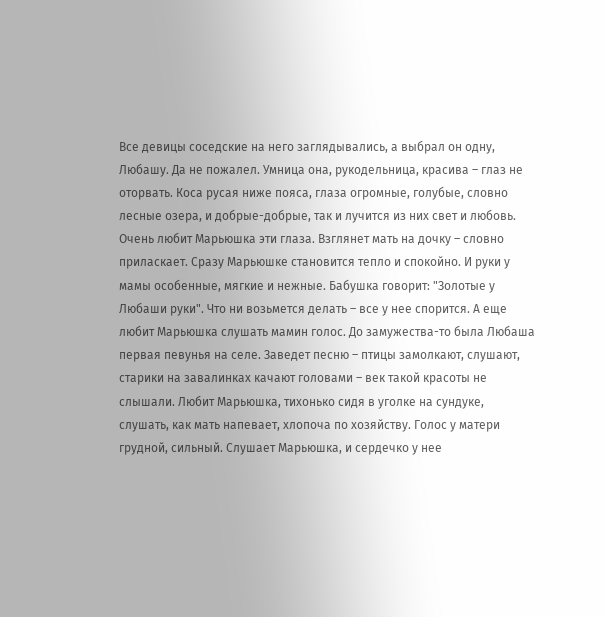Все девицы соседские на него заглядывались, а выбрал он одну, Любашу. Да не пожалел. Умница она, рукодельница, красива – глаз не оторвать. Коса русая ниже пояса, глаза огромные, голубые, словно лесные озера, и добрые-добрые, так и лучится из них свет и любовь. Очень любит Марьюшка эти глаза. Взглянет мать на дочку – словно приласкает. Сразу Марьюшке становится тепло и спокойно. И руки у мамы особенные, мягкие и нежные. Бабушка говорит: "Золотые у Любаши руки". Что ни возьмется делать – все у нее спорится. А еще любит Марьюшка слушать мамин голос. До замужества-то была Любаша первая певунья на селе. Заведет песню – птицы замолкают, слушают, старики на завалинках качают головами – век такой красоты не слышали. Любит Марьюшка, тихонько сидя в уголке на сундуке, слушать, как мать напевает, хлопоча по хозяйству. Голос у матери грудной, сильный. Слушает Марьюшка, и сердечко у нее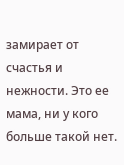замирает от счастья и нежности. Это ее мама, ни у кого больше такой нет.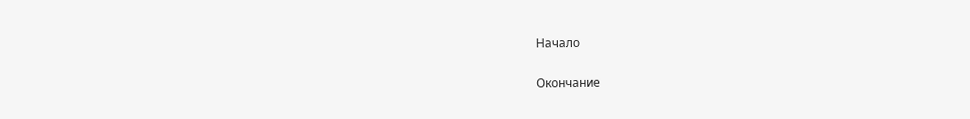Начало

Окончание